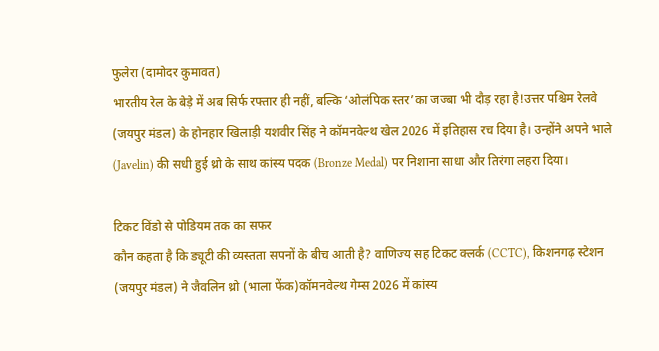फुलेरा (दामोदर कुमावत)
भारतीय रेल के बेड़े में अब सिर्फ रफ्तार ही नहीं, बल्कि ‘ओलंपिक स्तर’का जज्बा भी दौड़ रहा है!उत्तर पश्चिम रेलवे (जयपुर मंडल) के होनहार खिलाड़ी यशवीर सिंह ने कॉमनवेल्थ खेल 2026 में इतिहास रच दिया है। उन्होंने अपने भाले (Javelin) की सधी हुई थ्रो के साथ कांस्य पदक (Bronze Medal) पर निशाना साधा और तिरंगा लहरा दिया।

टिकट विंडो से पोडियम तक का सफर
कौन कहता है कि ड्यूटी की व्यस्तता सपनों के बीच आती है? वाणिज्य सह टिकट क्लर्क (CCTC), किशनगढ़ स्टेशन (जयपुर मंडल) ने जैवलिन थ्रो (भाला फेंक)कॉमनवेल्थ गेम्स 2026 में कांस्य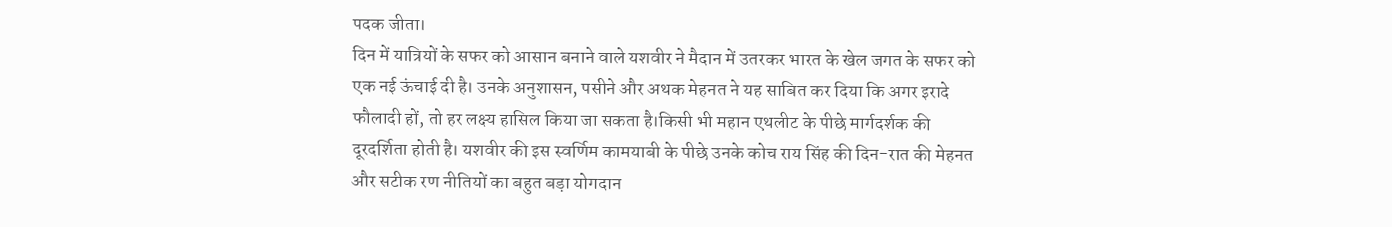पदक जीता।
दिन में यात्रियों के सफर को आसान बनाने वाले यशवीर ने मैदान में उतरकर भारत के खेल जगत के सफर को एक नई ऊंचाई दी है। उनके अनुशासन, पसीने और अथक मेहनत ने यह साबित कर दिया कि अगर इरादे फौलादी हों, तो हर लक्ष्य हासिल किया जा सकता है।किसी भी महान एथलीट के पीछे मार्गदर्शक की दूरदर्शिता होती है। यशवीर की इस स्वर्णिम कामयाबी के पीछे उनके कोच राय सिंह की दिन-रात की मेहनत और सटीक रण नीतियों का बहुत बड़ा योगदान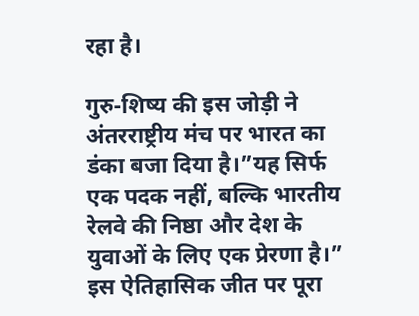रहा है।

गुरु-शिष्य की इस जोड़ी ने अंतरराष्ट्रीय मंच पर भारत का डंका बजा दिया है।”यह सिर्फ एक पदक नहीं, बल्कि भारतीय रेलवे की निष्ठा और देश के युवाओं के लिए एक प्रेरणा है।” इस ऐतिहासिक जीत पर पूरा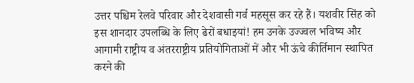उत्तर पश्चिम रेलवे परिवार और देशवासी गर्व महसूस कर रहे हैं। यशवीर सिंह को इस शानदार उपलब्धि के लिए ढेरों बधाइयां! हम उनके उज्ज्वल भविष्य और आगामी राष्ट्रीय व अंतरराष्ट्रीय प्रतियोगिताओं में और भी ऊंचे कीर्तिमान स्थापित करने की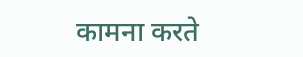कामना करते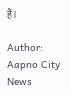हैं।

Author: Aapno City News